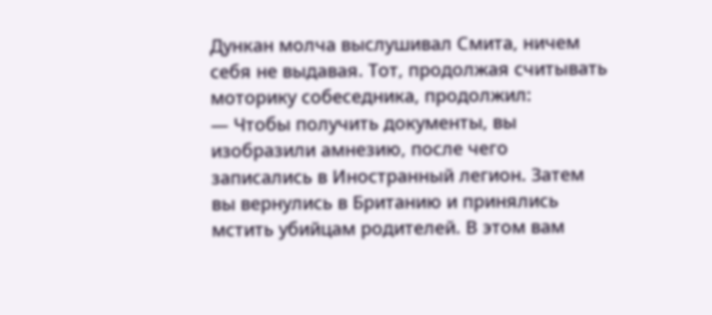Дункан молча выслушивал Смита, ничем себя не выдавая. Тот, продолжая считывать моторику собеседника, продолжил:
— Чтобы получить документы, вы изобразили амнезию, после чего записались в Иностранный легион. Затем вы вернулись в Британию и принялись мстить убийцам родителей. В этом вам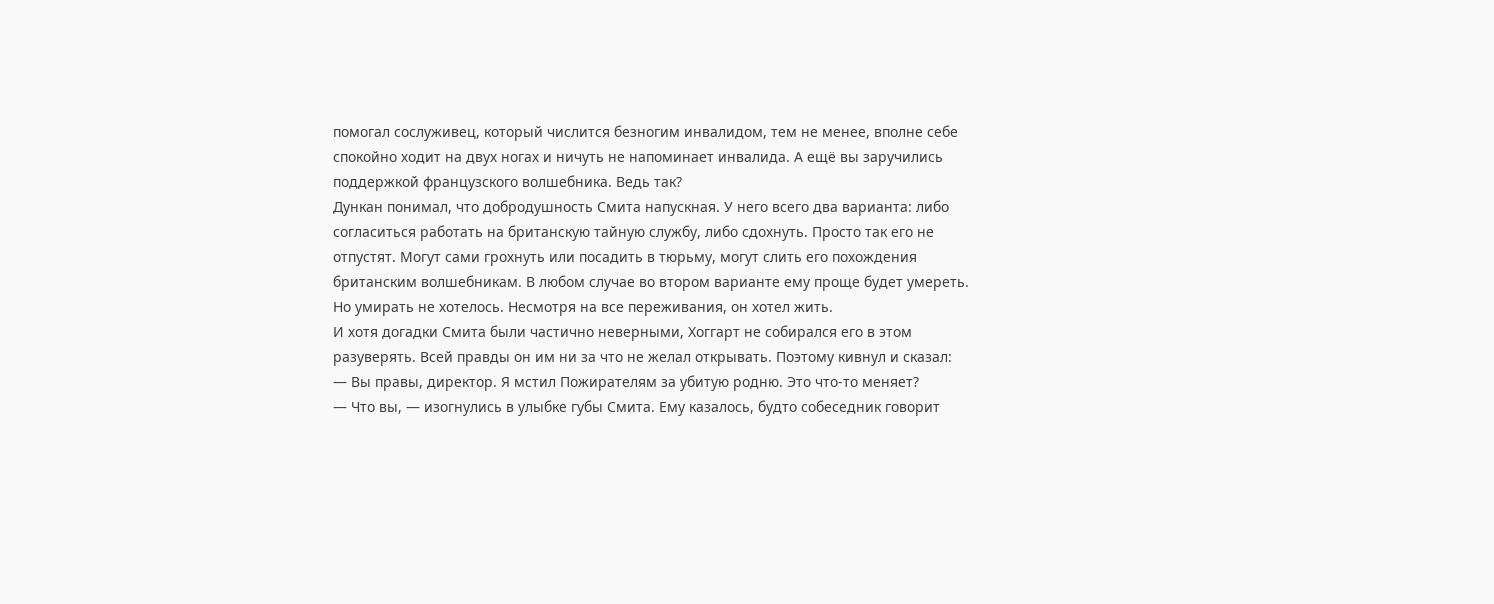помогал сослуживец, который числится безногим инвалидом, тем не менее, вполне себе спокойно ходит на двух ногах и ничуть не напоминает инвалида. А ещё вы заручились поддержкой французского волшебника. Ведь так?
Дункан понимал, что добродушность Смита напускная. У него всего два варианта: либо согласиться работать на британскую тайную службу, либо сдохнуть. Просто так его не отпустят. Могут сами грохнуть или посадить в тюрьму, могут слить его похождения британским волшебникам. В любом случае во втором варианте ему проще будет умереть. Но умирать не хотелось. Несмотря на все переживания, он хотел жить.
И хотя догадки Смита были частично неверными, Хоггарт не собирался его в этом разуверять. Всей правды он им ни за что не желал открывать. Поэтому кивнул и сказал:
— Вы правы, директор. Я мстил Пожирателям за убитую родню. Это что-то меняет?
— Что вы, — изогнулись в улыбке губы Смита. Ему казалось, будто собеседник говорит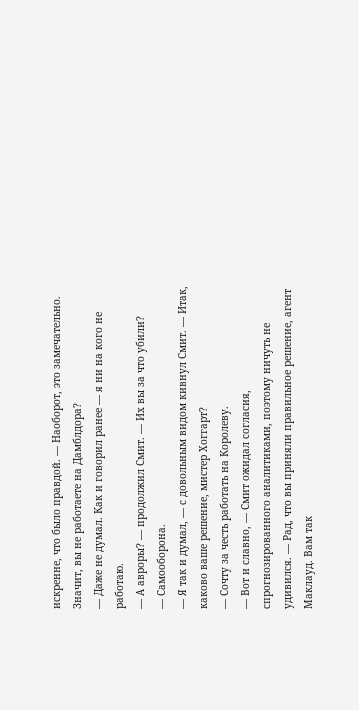искренне, что было правдой. — Наоборот, это замечательно. Значит, вы не работаете на Дамблдора?
— Даже не думал. Как и говорил ранее — я ни на кого не работаю.
— А авроры? — продолжил Смит. — Их вы за что убили?
— Самооборона.
— Я так и думал, — с довольным видом кивнул Смит. — Итак, каково ваше решение, мистер Хоггарт?
— Сочту за честь работать на Королеву.
— Вот и славно, — Смит ожидал согласия, спрогнозированного аналитиками, поэтому ничуть не удивился. — Рад, что вы приняли правильное решение, агент Маклауд. Вам так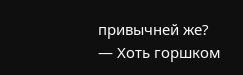привычней же?
— Хоть горшком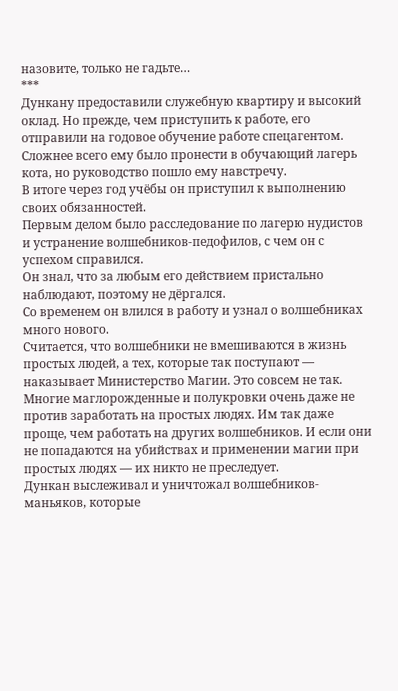назовите, только не гадьте…
***
Дункану предоставили служебную квартиру и высокий оклад. Но прежде, чем приступить к работе, его отправили на годовое обучение работе спецагентом.
Сложнее всего ему было пронести в обучающий лагерь кота, но руководство пошло ему навстречу.
В итоге через год учёбы он приступил к выполнению своих обязанностей.
Первым делом было расследование по лагерю нудистов и устранение волшебников-педофилов, с чем он с успехом справился.
Он знал, что за любым его действием пристально наблюдают, поэтому не дёргался.
Со временем он влился в работу и узнал о волшебниках много нового.
Считается, что волшебники не вмешиваются в жизнь простых людей, а тех, которые так поступают — наказывает Министерство Магии. Это совсем не так. Многие маглорожденные и полукровки очень даже не против заработать на простых людях. Им так даже проще, чем работать на других волшебников. И если они не попадаются на убийствах и применении магии при простых людях — их никто не преследует.
Дункан выслеживал и уничтожал волшебников-маньяков, которые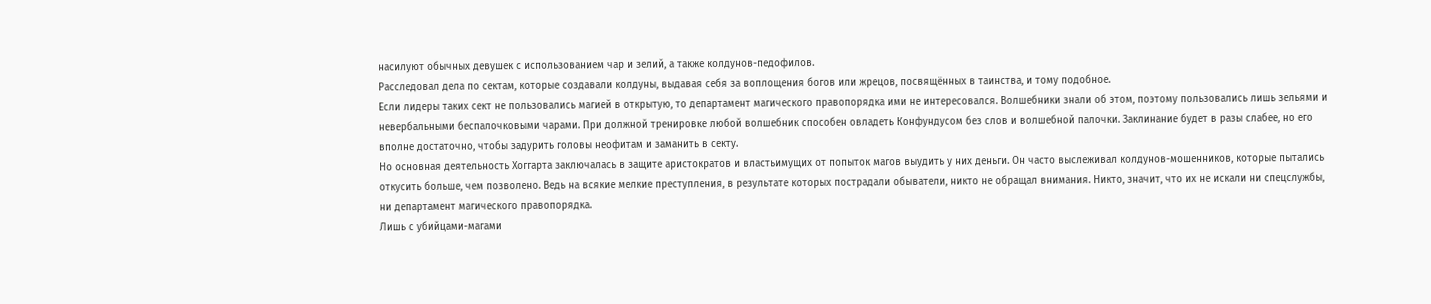насилуют обычных девушек с использованием чар и зелий, а также колдунов-педофилов.
Расследовал дела по сектам, которые создавали колдуны, выдавая себя за воплощения богов или жрецов, посвящённых в таинства, и тому подобное.
Если лидеры таких сект не пользовались магией в открытую, то департамент магического правопорядка ими не интересовался. Волшебники знали об этом, поэтому пользовались лишь зельями и невербальными беспалочковыми чарами. При должной тренировке любой волшебник способен овладеть Конфундусом без слов и волшебной палочки. Заклинание будет в разы слабее, но его вполне достаточно, чтобы задурить головы неофитам и заманить в секту.
Но основная деятельность Хоггарта заключалась в защите аристократов и властьимущих от попыток магов выудить у них деньги. Он часто выслеживал колдунов-мошенников, которые пытались откусить больше, чем позволено. Ведь на всякие мелкие преступления, в результате которых пострадали обыватели, никто не обращал внимания. Никто, значит, что их не искали ни спецслужбы, ни департамент магического правопорядка.
Лишь с убийцами-магами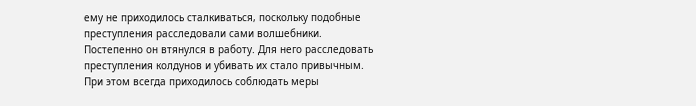ему не приходилось сталкиваться, поскольку подобные преступления расследовали сами волшебники.
Постепенно он втянулся в работу. Для него расследовать преступления колдунов и убивать их стало привычным. При этом всегда приходилось соблюдать меры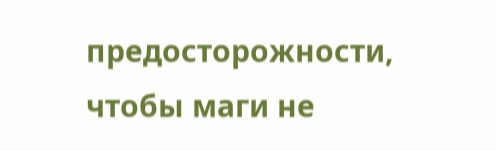предосторожности, чтобы маги не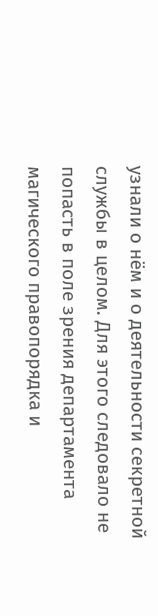узнали о нём и о деятельности секретной службы в целом. Для этого следовало не попасть в поле зрения департамента магического правопорядка и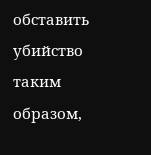обставить убийство таким образом,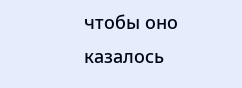чтобы оно казалось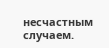несчастным случаем.